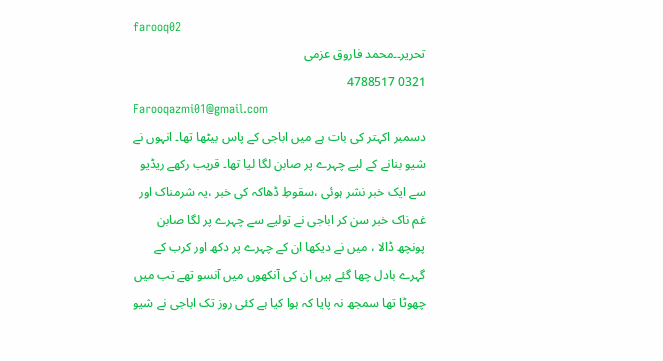farooq02
تحریر۔۔محمد فاروق عزمی
0321 4788517
Farooqazmi01@gmail.com
دسمبر اکہتر کی بات ہے میں اباجی کے پاس بیٹھا تھا۔ انہوں نے شیو بنانے کے لیے چہرے پر صابن لگا لیا تھا۔ قریب رکھے ریڈیو سے ایک خبر نشر ہوئی ،سقوطِ ڈھاکہ کی خبر ،یہ شرمناک اور غم ناک خبر سن کر اباجی نے تولیے سے چہرے پر لگا صابن پونچھ ڈالا ، میں نے دیکھا ان کے چہرے پر دکھ اور کرب کے گہرے بادل چھا گئے ہیں ان کی آنکھوں میں آنسو تھے تب میں چھوٹا تھا سمجھ نہ پایا کہ ہوا کیا ہے کئی روز تک اباجی نے شیو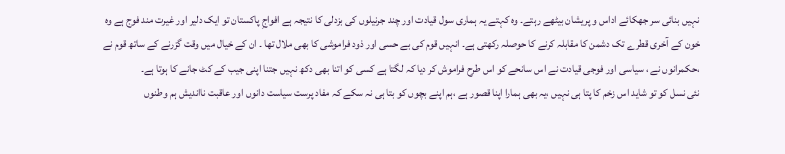نہیں بنائی سر جھکائے اداس و پریشان بیٹھے رہتے۔ وہ کہتے یہ ہماری سول قیادت اور چند جرنیلوں کی بزدلی کا نتیجہ ہے افواجِ پاکستان تو ایک دلیر اور غیرت مند فوج ہے وہ خون کے آخری قطرے تک دشمن کا مقابلہ کرنے کا حوصلہ رکھتی ہے۔ انہیں قوم کی بے حسی اور ذود فراموشی کا بھی ملال تھا ۔ ان کے خیال میں وقت گزرنے کے ساتھ قوم نے ،حکمرانوں نے ، سیاسی اور فوجی قیادت نے اس سانحے کو اس طرح فراموش کر دیا کہ لگتا ہے کسی کو اتنا بھی دکھ نہیں جتنا اپنی جیب کے کٹ جانے کا ہوتا ہے۔
نئی نسل کو تو شاید اس زخم کا پتا ہی نہیں ،یہ بھی ہمارا اپنا قصور ہے ،ہم اپنے بچوں کو بتا ہی نہ سکے کہ مفاد پرست سیاست دانوں اور عاقبت نااندیش ہم وطنوں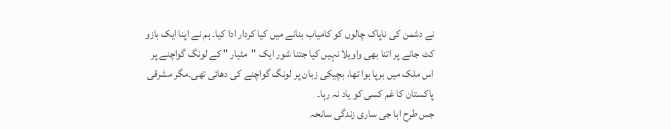نے دشمن کی ناپاک چالوں کو کامیاب بنانے میں کیا کردار ادا کیا۔ ہم نے اپنا ایک بازو کٹ جانے پر اتنا بھی واویلا نہیں کیا جتنا شور ایک "مٹیار " کے لونگ گواچنے پر اس ملک میں برپا ہوا تھا، بچیکی زبان پر لونگ گواچنے کی دھائی تھی۔مگر مشرقی پاکستان کا غم کسی کو یاد نہ رہا۔
جس طرح ابا جی ساری زندگی سانحہ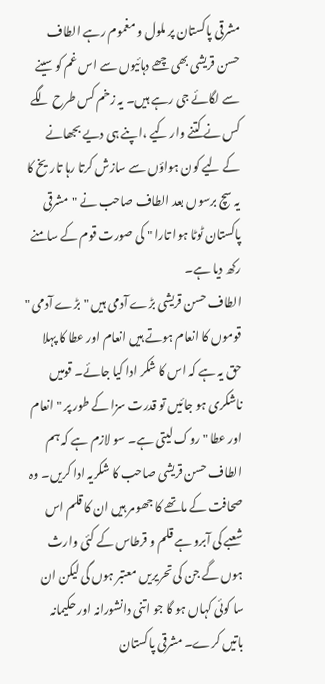مشرقی پاکستان پر ملول و مغموم رہے الطاف حسن قریشی بھی چھے دہائیوں سے اس غم کو سینے سے لگائے جی رہے ہیں۔ یہ زخم کس طرح لگے کس نے کتنے وار کیے ،اپنے ہی دیے بجھانے کے لیے کون ہواؤں سے سازش کرتا رہا تاریخ کا یہ سچ برسوں بعد الطاف صاحب نے "مشرقی پاکستان ٹوٹا ہوا تارا " کی صورت قوم کے سامنے رکھ دیا ہے۔
الطاف حسن قریشی بڑے آدمی ہیں "بڑے آدمی " قوموں کا انعام ہوتے ہیں انعام اور عطا کا پہلا حق یہ ہے کہ اس کا شکر ادا کیا جائے۔ قومیں ناشکری ہو جائیں تو قدرت سزا کے طور پر " انعام اور عطا " روک لیتی ہے۔ سو لازم ہے کہ ہم الطاف حسن قریشی صاحب کا شکریہ ادا کریں۔ وہ صحافت کے ماتھے کا جھومر ہیں ان کا قلم اس شعبے کی آبرو ہے قلم و قرطاس کے کئی وارث ہوں گے جن کی تحریریں معتبر ہوں گی لیکن ان سا کوئی کہاں ہو گا جو اتنی دانشورانہ اور حکیمانہ باتیں کرے۔ مشرقی پاکستان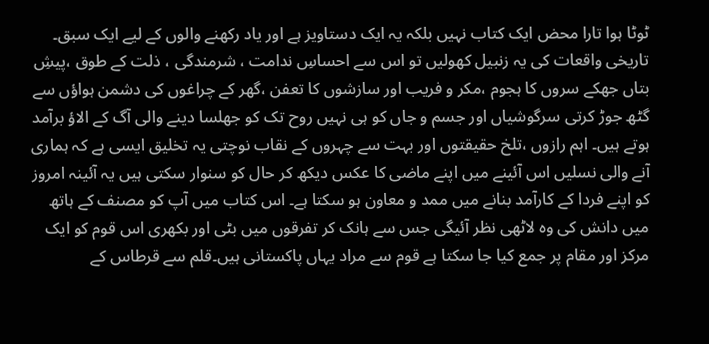ٹوٹا ہوا تارا محض ایک کتاب نہیں بلکہ یہ ایک دستاویز ہے اور یاد رکھنے والوں کے لیے ایک سبق۔ تاریخی واقعات کی یہ زنبیل کھولیں تو اس سے احساسِ ندامت ، شرمندگی ، ذلت کے طوق ،پیشِ بتاں جھکے سروں کا ہجوم ،مکر و فریب اور سازشوں کا تعفن ،گھر کے چراغوں کی دشمن ہواؤں سے گٹھ جوڑ کرتی سرگوشیاں اور جسم و جاں کو ہی نہیں روح تک کو جھلسا دینے والی آگ کے الاؤ برآمد ہوتے ہیں۔ اہم رازوں ،تلخ حقیقتوں اور بہت سے چہروں کے نقاب نوچتی یہ تخلیق ایسی ہے کہ ہماری آنے والی نسلیں اس آئینے میں اپنے ماضی کا عکس دیکھ کر حال کو سنوار سکتی ہیں یہ آئینہ امروز کو اپنے فردا کے کارآمد بنانے میں ممد و معاون ہو سکتا ہے۔ اس کتاب میں آپ کو مصنف کے ہاتھ میں دانش کی وہ لاٹھی نظر آئیگی جس سے ہانک کر تفرقوں میں بٹی اور بکھری اس قوم کو ایک مرکز اور مقام پر جمع کیا جا سکتا ہے قوم سے مراد یہاں پاکستانی ہیں۔قلم سے قرطاس کے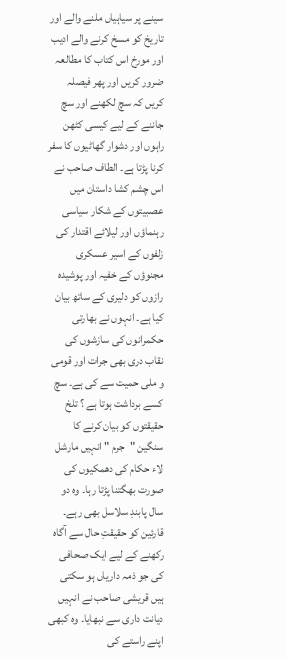سینے پر سیاہیاں ملنے والے اور تاریخ کو مسخ کرنے والے ادیب اور مورخ اس کتاب کا مطالعہ ضرور کریں اور پھر فیصلہ کریں کہ سچ لکھنے اور سچ جاننے کے لیے کیسی کٹھن راہوں اور دشوار گھاٹیوں کا سفر کرنا پڑتا ہے۔ الطاف صاحب نے اس چشم کشا داستان میں عصبیتوں کے شکار سیاسی رہنماؤں اور لیلائے اقتدار کی زلفوں کے اسیر عسکری مجنوؤں کے خفیہ اور پوشیدہ رازوں کو دلیری کے ساتھ بیان کیا ہے۔ انہوں نے بھارتی حکمرانوں کی سازشوں کی نقاب دری بھی جرات اور قومی و ملی حمیت سے کی ہے۔ سچ کسے برداشت ہوتا ہے ؟ تلخ حقیقتوں کو بیان کرنے کا سنگین "جرم " انہیں مارشل لاء حکام کی دھمکیوں کی صورت بھگتنا پڑتا رہا۔ وہ دو سال پابندِ سلاسل بھی رہے۔
قارئین کو حقیقتِ حال سے آگاہ رکھنے کے لیے ایک صحافی کی جو ذمہ داریاں ہو سکتی ہیں قریشی صاحب نے انہیں دیانت داری سے نبھایا۔ وہ کبھی اپنے راستے کی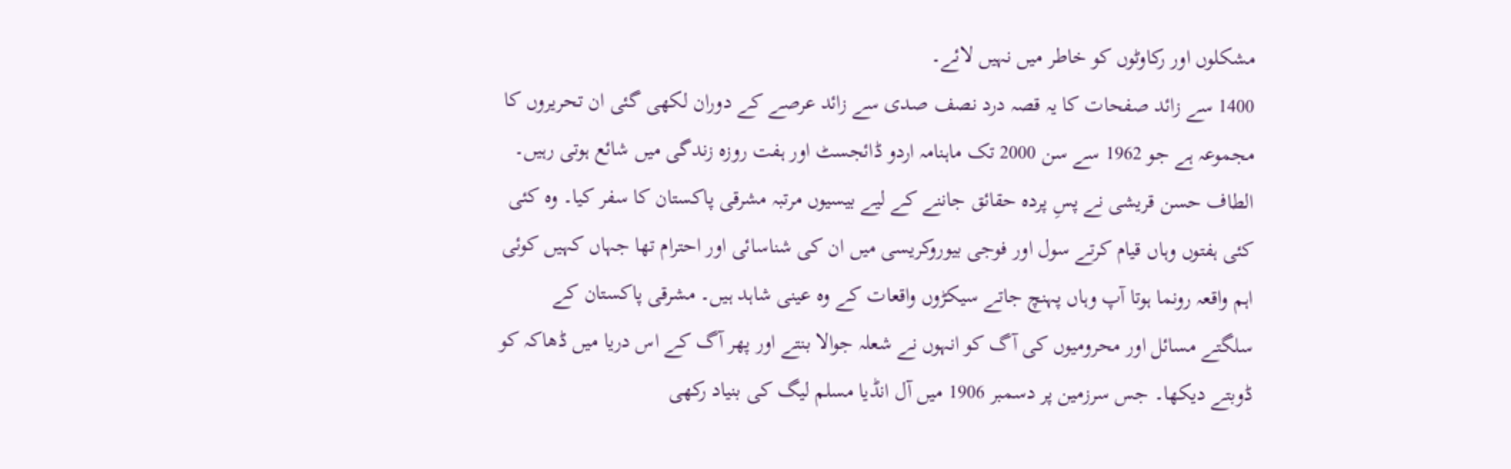مشکلوں اور رکاوٹوں کو خاطر میں نہیں لائے۔
1400 سے زائد صفحات کا یہ قصہ درد نصف صدی سے زائد عرصے کے دوران لکھی گئی ان تحریروں کا مجموعہ ہے جو 1962 سے سن 2000 تک ماہنامہ اردو ڈائجسٹ اور ہفت روزہ زندگی میں شائع ہوتی رہیں۔ الطاف حسن قریشی نے پسِ پردہ حقائق جاننے کے لیے بیسیوں مرتبہ مشرقی پاکستان کا سفر کیا۔ وہ کئی کئی ہفتوں وہاں قیام کرتے سول اور فوجی بیوروکریسی میں ان کی شناسائی اور احترام تھا جہاں کہیں کوئی اہم واقعہ رونما ہوتا آپ وہاں پہنچ جاتے سیکڑوں واقعات کے وہ عینی شاہد ہیں۔ مشرقی پاکستان کے سلگتے مسائل اور محرومیوں کی آگ کو انہوں نے شعلہ جوالا بنتے اور پھر آگ کے اس دریا میں ڈھاکہ کو ڈوبتے دیکھا۔ جس سرزمین پر دسمبر 1906 میں آل انڈیا مسلم لیگ کی بنیاد رکھی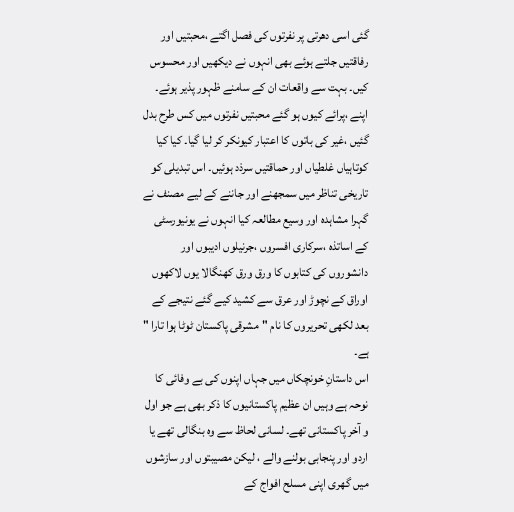گئی اسی دھرتی پر نفرتوں کی فصل اگتے ،محبتیں اور رفاقتیں جلتے ہوئے بھی انہوں نے دیکھیں اور محسوس کیں۔ بہت سے واقعات ان کے سامنے ظہور پذیر ہوئے۔ اپنے ،پرائے کیوں ہو گئے محبتیں نفرتوں میں کس طرح بدل گئیں ،غیر کی باتوں کا اعتبار کیونکر کر لیا گیا۔ کیا کیا کوتاہیاں غلطیاں اور حماقتیں سرذد ہوئیں۔ اس تبدیلی کو تاریخی تناظر میں سمجھنے اور جاننے کے لیے مصنف نے گہرا مشاہدہ اور وسیع مطالعہ کیا انہوں نے یونیورسٹی کے اساتذہ ،سرکاری افسروں ،جرنیلوں ادیبوں اور دانشوروں کی کتابوں کا ورق ورق کھنگالا یوں لاکھوں اوراق کے نچوڑ اور عرق سے کشید کیے گئے نتیجے کے بعد لکھی تحریروں کا نام "مشرقی پاکستان ٹوٹا ہوا تارا " ہے۔
اس داستانِ خونچکاں میں جہاں اپنوں کی بے وفائی کا نوحہ ہے وہیں ان عظیم پاکستانیوں کا ذکر بھی ہے جو اول و آخر پاکستانی تھے۔ لسانی لحاظ سے وہ بنگالی تھے یا اردو اور پنجابی بولنے والے ، لیکن مصیبتوں اور سازشوں میں گھری اپنی مسلح افواج کے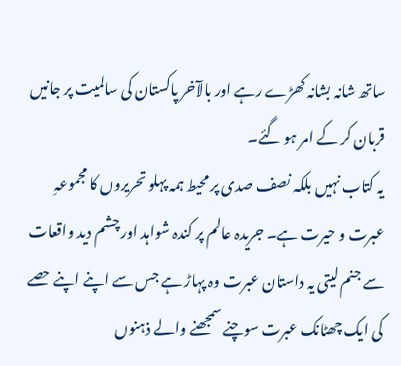ساتھ شانہ بشانہ کھڑے رہے اور بالآخر پاکستان کی سالمیت پر جانیں قربان کر کے امر ہو گئے۔
یہ کتاب نہیں بلکہ نصف صدی پر محیط ہمہ پہلو تحریروں کا مجموعہِ عبرت و حیرت ہے۔ جریدہ عالم پر کندہ شواہد اور چشم دید واقعات سے جنم لیتی یہ داستان عبرت وہ پہاڑ ہے جس سے اپنے اپنے حصے کی ایک چھٹانک عبرت سوچنے سمجھنے والے ذہنوں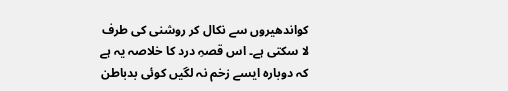کواندھیروں سے نکال کر روشنی کی طرف لا سکتی ہے۔ اس قصہِ درد کا خلاصہ یہ ہے کہ دوبارہ ایسے زخم نہ لگیں کوئی بدباطن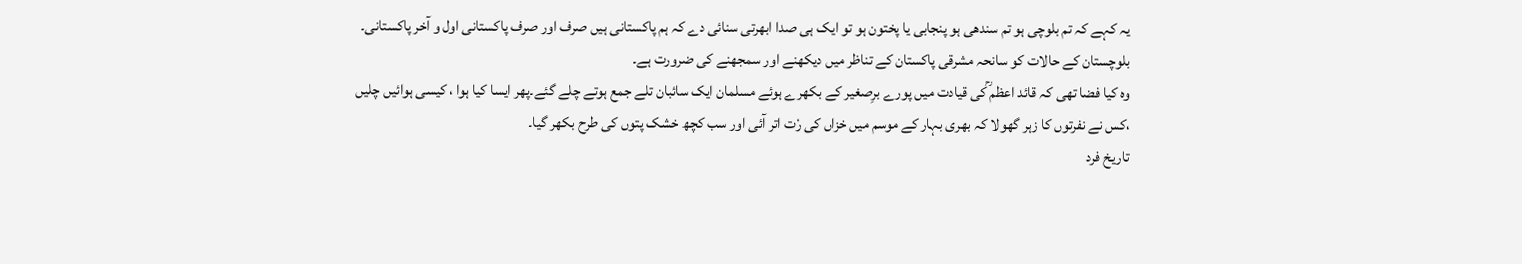یہ کہے کہ تم بلوچی ہو تم سندھی ہو پنجابی یا پختون ہو تو ایک ہی صدا ابھرتی سنائی دے کہ ہم پاکستانی ہیں صرف اور صرف پاکستانی اول و آخر پاکستانی۔
بلوچستان کے حالات کو سانحہ مشرقی پاکستان کے تناظر میں دیکھنے اور سمجھنے کی ضرورت ہے۔
وہ کیا فضا تھی کہ قائد اعظم ؒکی قیادت میں پورے برِصغیر کے بکھرے ہوئے مسلمان ایک سائبان تلے جمع ہوتے چلے گئے۔پھر ایسا کیا ہوا ، کیسی ہوائیں چلیں ،کس نے نفرتوں کا زہر گھولا کہ بھری بہار کے موسم میں خزاں کی رْت اتر آئی اور سب کچھ خشک پتوں کی طرح بکھر گیا۔
تاریخ فرد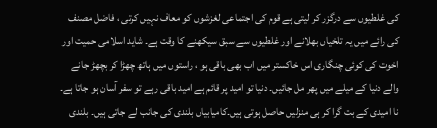کی غلطیوں سے درگزر کر لیتی ہے قوم کی اجتماعی لغزشوں کو معاف نہیں کرتی ، فاضل مصنف کی رائے میں یہ تلخیاں بھلانے اور غلطیوں سے سبق سیکھنے کا وقت ہے۔ شاید اسلامی حمیت اور اخوت کی کوئی چنگاری اس خاکستر میں اب بھی باقی ہو ، راستوں میں ہاتھ چھڑا کر بچھڑ جانے والے دنیا کے میلے میں پھر مل جائیں۔ دنیا تو امید پر قائم ہے امید باقی رہے تو سفر آسان ہو جاتا ہے۔ نا امیدی کے بت گرا کر ہی منزلیں حاصل ہوتی ہیں۔کامیابیاں بلندی کی جانب لے جاتی ہیں۔ بلندی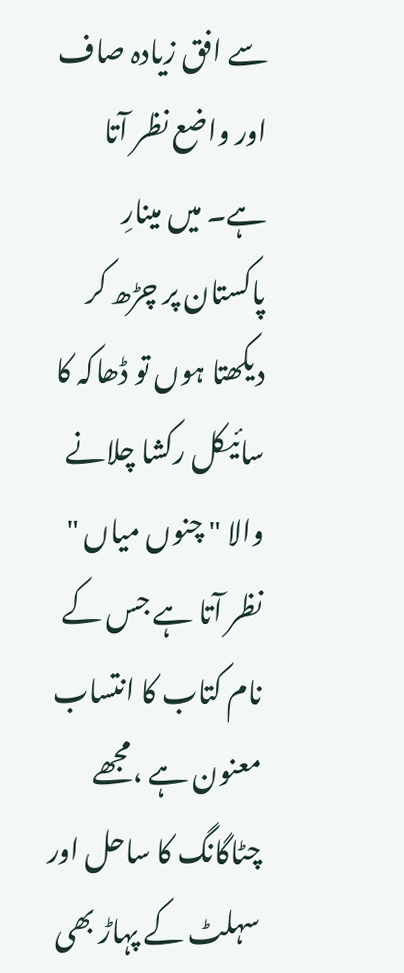سے افق زیادہ صاف اور واضع نظر آتا ہے۔ میں مینارِ پاکستان پر چڑھ کر دیکھتا ہوں تو ڈھاکہ کا سائیکل رکشا چلانے والا " چنوں میاں " نظر آتا ہے جس کے نام کتاب کا انتساب معنون ہے ،مجھے چٹاگانگ کا ساحل اور سہلٹ کے پہاڑ بھی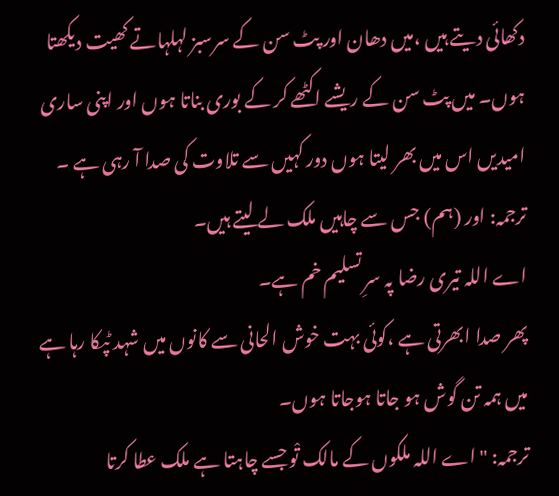دکھائی دیتے ہیں ،میں دھان اور پٹ سن کے سرسبز لہلہاتے کھیت دیکھتا ہوں۔ میں پٹ سن کے ریشے اکٹھے کر کے بوری بناتا ہوں اور اپنی ساری امیدیں اس میں بھر لیتا ہوں دور کہیں سے تلاوت کی صدا آ رہی ہے ۔
ترجمہ: اور (ہم) جس سے چاہیں ملک لے لیتے ہیں۔
اے اللہ تیری رضا پہ سرِ تسلیم خم ہے۔
پھر صدا ابھرتی ہے ،کوئی بہت خوش الحانی سے کانوں میں شہد ٹپکا رہا ہے میں ہمہ تن گوش ہو جاتا ہوجاتا ہوں۔
ترجمہ: " اے اللہ ملکوں کے مالک تْو جسے چاہتا ہے ملک عطا کرتا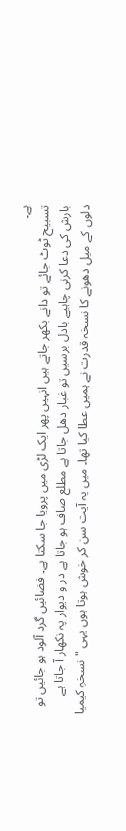ہے۔
تسبیح ٹوٹ جائے تو دانے بکھر جاتے ہیں انہیں پھر ایک لڑی میں پرویا جا سکتا ہے۔ فضائیں گرد آلود ہو جائیں تو بارش کی دعا کرنی چاہیے بادل برسیں تو غبار دھل جاتا ہے مطلع صاف ہو جاتا ہے در و دیوار پہ نکھار آ جاتا ہے دلوں کے میل دھونے کا نسخہ قدرت نے ہمیں عطا کیا تھا۔ میں یہ آیت سن کر خوش ہوتا ہوں یہی "نسخہِ کیمیا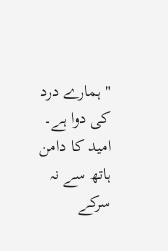" ہمارے درد کی دوا ہے۔
امید کا دامن ہاتھ سے نہ سرکے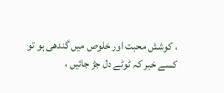، کوشش محبت اور خلوص میں گندھی ہو تو کسے خبر کہ ٹوٹے دل جڑ جائیں ،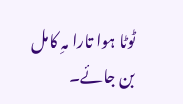ٹوٹا ہوا تارا مہِ کامل بن جائے۔